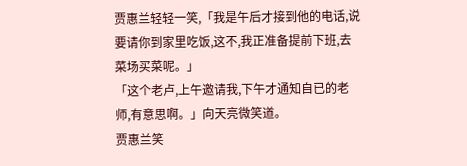贾惠兰轻轻一笑,「我是午后才接到他的电话,说要请你到家里吃饭,这不,我正准备提前下班,去菜场买菜呢。」
「这个老卢,上午邀请我,下午才通知自已的老师,有意思啊。」向天亮微笑道。
贾惠兰笑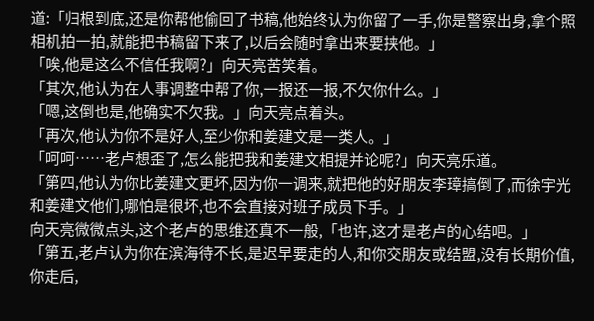道:「归根到底,还是你帮他偷回了书稿,他始终认为你留了一手,你是警察出身,拿个照相机拍一拍,就能把书稿留下来了,以后会随时拿出来要挟他。」
「唉,他是这么不信任我啊?」向天亮苦笑着。
「其次,他认为在人事调整中帮了你,一报还一报,不欠你什么。」
「嗯,这倒也是,他确实不欠我。」向天亮点着头。
「再次,他认为你不是好人,至少你和姜建文是一类人。」
「呵呵……老卢想歪了,怎么能把我和姜建文相提并论呢?」向天亮乐道。
「第四,他认为你比姜建文更坏,因为你一调来,就把他的好朋友李璋搞倒了,而徐宇光和姜建文他们,哪怕是很坏,也不会直接对班子成员下手。」
向天亮微微点头,这个老卢的思维还真不一般,「也许,这才是老卢的心结吧。」
「第五,老卢认为你在滨海待不长,是迟早要走的人,和你交朋友或结盟,没有长期价值,你走后,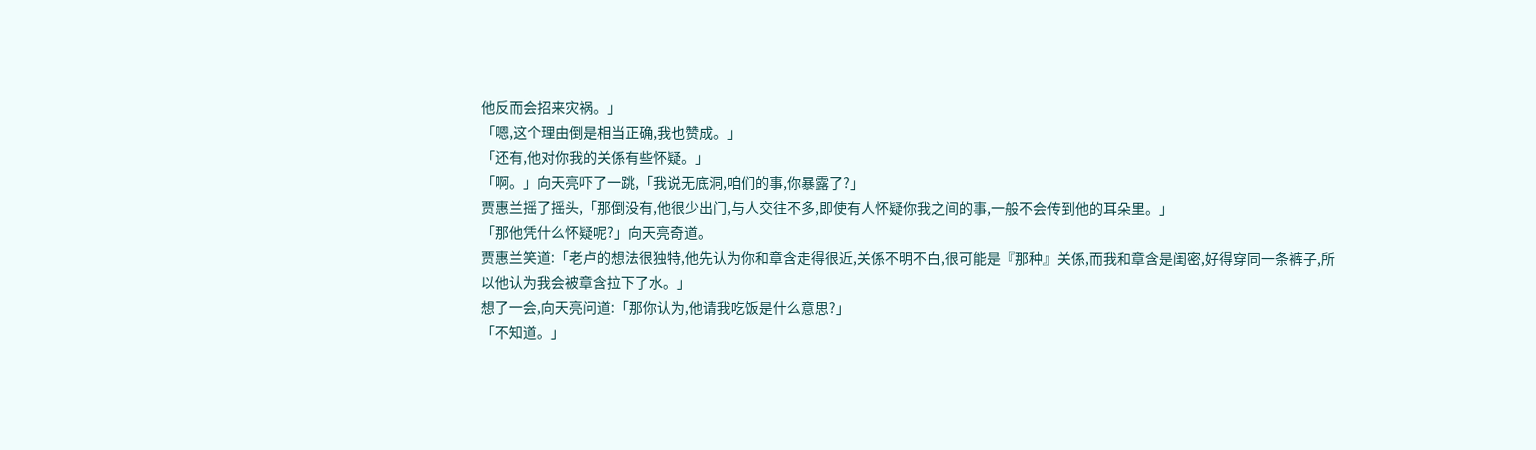他反而会招来灾祸。」
「嗯,这个理由倒是相当正确,我也赞成。」
「还有,他对你我的关係有些怀疑。」
「啊。」向天亮吓了一跳,「我说无底洞,咱们的事,你暴露了?」
贾惠兰摇了摇头,「那倒没有,他很少出门,与人交往不多,即使有人怀疑你我之间的事,一般不会传到他的耳朵里。」
「那他凭什么怀疑呢?」向天亮奇道。
贾惠兰笑道:「老卢的想法很独特,他先认为你和章含走得很近,关係不明不白,很可能是『那种』关係,而我和章含是闺密,好得穿同一条裤子,所以他认为我会被章含拉下了水。」
想了一会,向天亮问道:「那你认为,他请我吃饭是什么意思?」
「不知道。」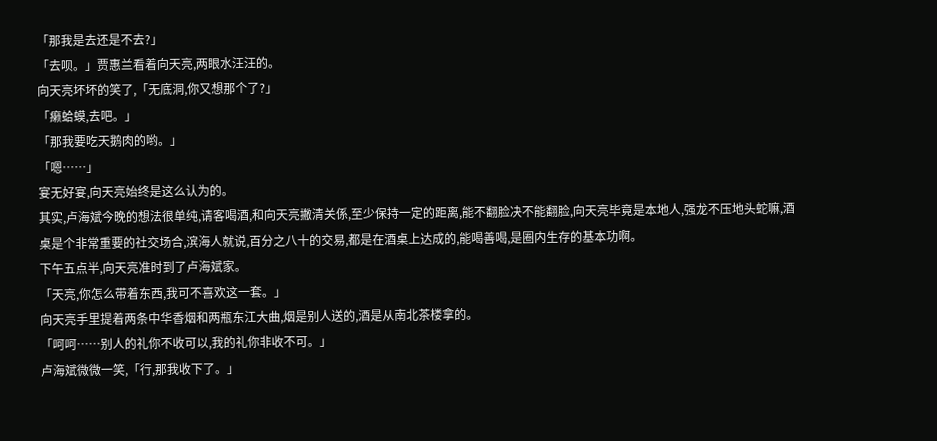「那我是去还是不去?」
「去呗。」贾惠兰看着向天亮,两眼水汪汪的。
向天亮坏坏的笑了,「无底洞,你又想那个了?」
「癞蛤蟆,去吧。」
「那我要吃天鹅肉的哟。」
「嗯……」
宴无好宴,向天亮始终是这么认为的。
其实,卢海斌今晚的想法很单纯,请客喝酒,和向天亮撇清关係,至少保持一定的距离,能不翻脸决不能翻脸,向天亮毕竟是本地人,强龙不压地头蛇嘛,酒桌是个非常重要的社交场合,滨海人就说,百分之八十的交易,都是在酒桌上达成的,能喝善喝,是圈内生存的基本功啊。
下午五点半,向天亮准时到了卢海斌家。
「天亮,你怎么带着东西,我可不喜欢这一套。」
向天亮手里提着两条中华香烟和两瓶东江大曲,烟是别人送的,酒是从南北茶楼拿的。
「呵呵……别人的礼你不收可以,我的礼你非收不可。」
卢海斌微微一笑,「行,那我收下了。」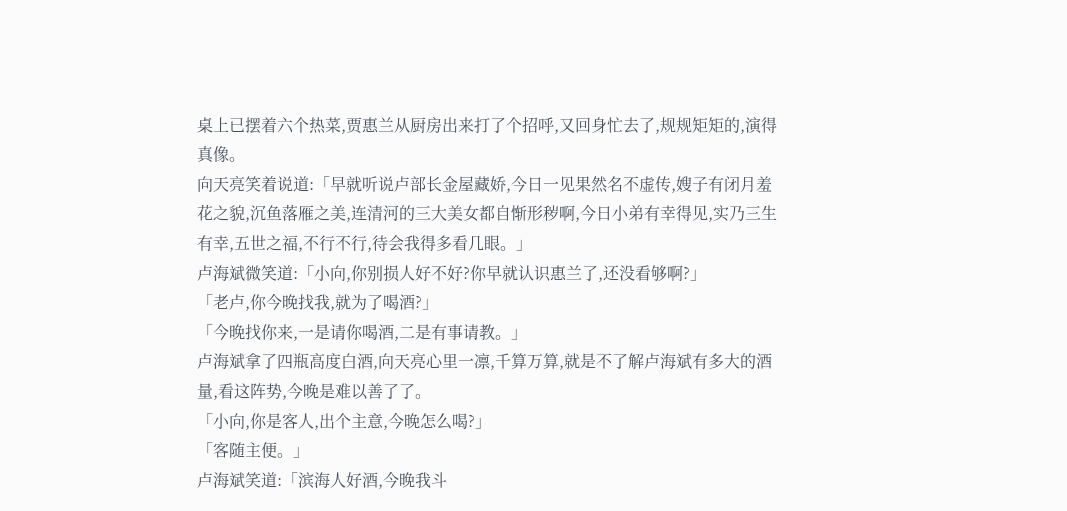桌上已摆着六个热菜,贾惠兰从厨房出来打了个招呼,又回身忙去了,规规矩矩的,演得真像。
向天亮笑着说道:「早就听说卢部长金屋藏娇,今日一见果然名不虚传,嫂子有闭月羞花之貌,沉鱼落雁之美,连清河的三大美女都自惭形秽啊,今日小弟有幸得见,实乃三生有幸,五世之福,不行不行,待会我得多看几眼。」
卢海斌微笑道:「小向,你别损人好不好?你早就认识惠兰了,还没看够啊?」
「老卢,你今晚找我,就为了喝酒?」
「今晚找你来,一是请你喝酒,二是有事请教。」
卢海斌拿了四瓶高度白酒,向天亮心里一凛,千算万算,就是不了解卢海斌有多大的酒量,看这阵势,今晚是难以善了了。
「小向,你是客人,出个主意,今晚怎么喝?」
「客随主便。」
卢海斌笑道:「滨海人好酒,今晚我斗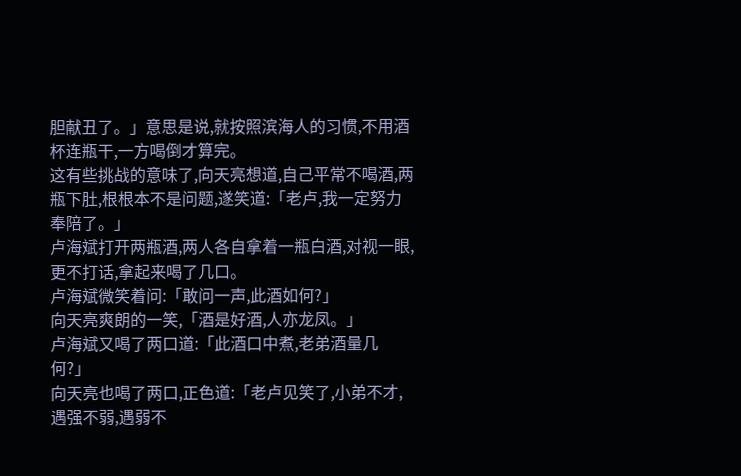胆献丑了。」意思是说,就按照滨海人的习惯,不用酒杯连瓶干,一方喝倒才算完。
这有些挑战的意味了,向天亮想道,自己平常不喝酒,两瓶下肚,根根本不是问题,遂笑道:「老卢,我一定努力奉陪了。」
卢海斌打开两瓶酒,两人各自拿着一瓶白酒,对视一眼,更不打话,拿起来喝了几口。
卢海斌微笑着问:「敢问一声,此酒如何?」
向天亮爽朗的一笑,「酒是好酒,人亦龙凤。」
卢海斌又喝了两口道:「此酒口中煮,老弟酒量几何?」
向天亮也喝了两口,正色道:「老卢见笑了,小弟不才,遇强不弱,遇弱不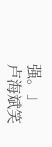强。」
卢海斌笑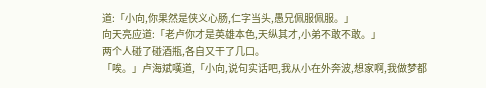道:「小向,你果然是侠义心肠,仁字当头,愚兄佩服佩服。」
向天亮应道:「老卢你才是英雄本色,天纵其才,小弟不敢不敢。」
两个人碰了碰酒瓶,各自又干了几口。
「唉。」卢海斌嘆道,「小向,说句实话吧,我从小在外奔波,想家啊,我做梦都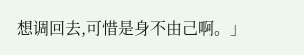想调回去,可惜是身不由己啊。」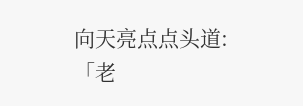向天亮点点头道:「老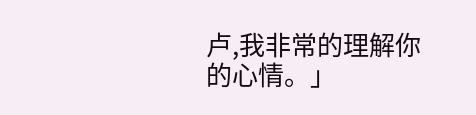卢,我非常的理解你的心情。」